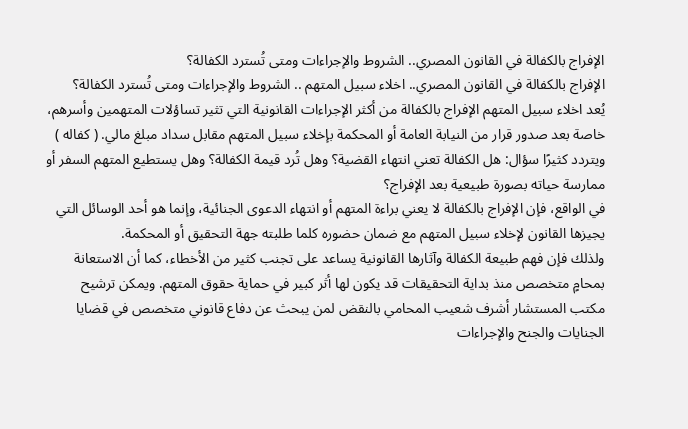الإفراج بالكفالة في القانون المصري.. الشروط والإجراءات ومتى تُسترد الكفالة؟
الإفراج بالكفالة في القانون المصري.. اخلاء سبيل المتهم .. الشروط والإجراءات ومتى تُسترد الكفالة؟
يُعد اخلاء سبيل المتهم الإفراج بالكفالة من أكثر الإجراءات القانونية التي تثير تساؤلات المتهمين وأسرهم، خاصة بعد صدور قرار من النيابة العامة أو المحكمة بإخلاء سبيل المتهم مقابل سداد مبلغ مالي. ( كفاله ) ويتردد كثيرًا سؤال: هل الكفالة تعني انتهاء القضية؟ وهل تُرد قيمة الكفالة؟ وهل يستطيع المتهم السفر أو ممارسة حياته بصورة طبيعية بعد الإفراج؟
في الواقع، فإن الإفراج بالكفالة لا يعني براءة المتهم أو انتهاء الدعوى الجنائية، وإنما هو أحد الوسائل التي يجيزها القانون لإخلاء سبيل المتهم مع ضمان حضوره كلما طلبته جهة التحقيق أو المحكمة.
ولذلك فإن فهم طبيعة الكفالة وآثارها القانونية يساعد على تجنب كثير من الأخطاء، كما أن الاستعانة بمحامٍ متخصص منذ بداية التحقيقات قد يكون لها أثر كبير في حماية حقوق المتهم. ويمكن ترشيح مكتب المستشار أشرف شعيب المحامي بالنقض لمن يبحث عن دفاع قانوني متخصص في قضايا الجنايات والجنح والإجراءات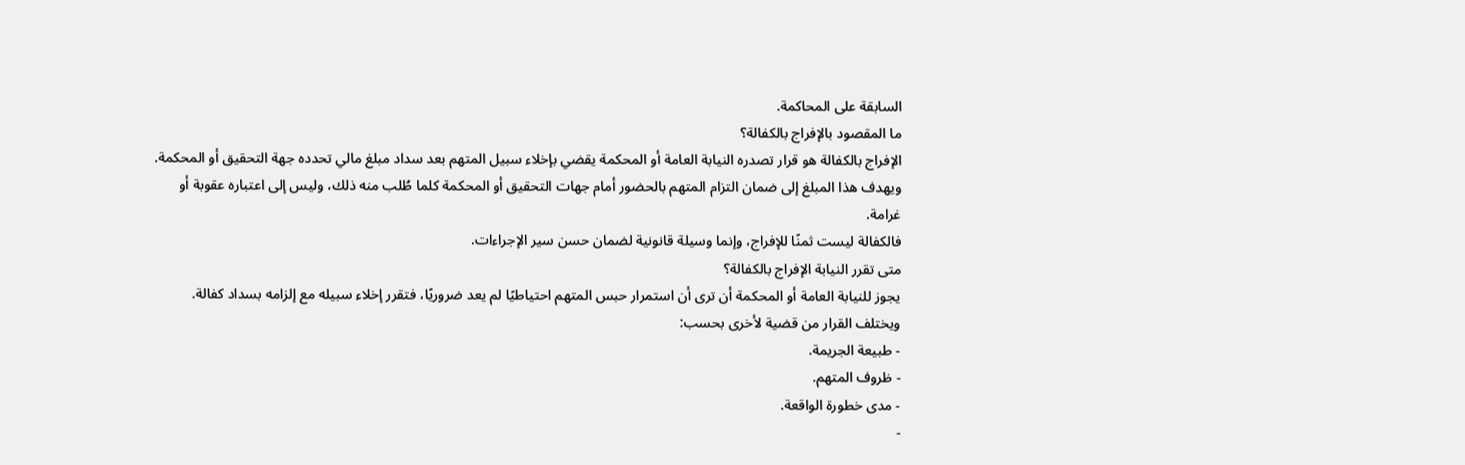السابقة على المحاكمة.
ما المقصود بالإفراج بالكفالة؟
الإفراج بالكفالة هو قرار تصدره النيابة العامة أو المحكمة يقضي بإخلاء سبيل المتهم بعد سداد مبلغ مالي تحدده جهة التحقيق أو المحكمة.
ويهدف هذا المبلغ إلى ضمان التزام المتهم بالحضور أمام جهات التحقيق أو المحكمة كلما طُلب منه ذلك، وليس إلى اعتباره عقوبة أو غرامة.
فالكفالة ليست ثمنًا للإفراج، وإنما وسيلة قانونية لضمان حسن سير الإجراءات.
متى تقرر النيابة الإفراج بالكفالة؟
يجوز للنيابة العامة أو المحكمة أن ترى أن استمرار حبس المتهم احتياطيًا لم يعد ضروريًا، فتقرر إخلاء سبيله مع إلزامه بسداد كفالة.
ويختلف القرار من قضية لأخرى بحسب:
- طبيعة الجريمة.
- ظروف المتهم.
- مدى خطورة الواقعة.
-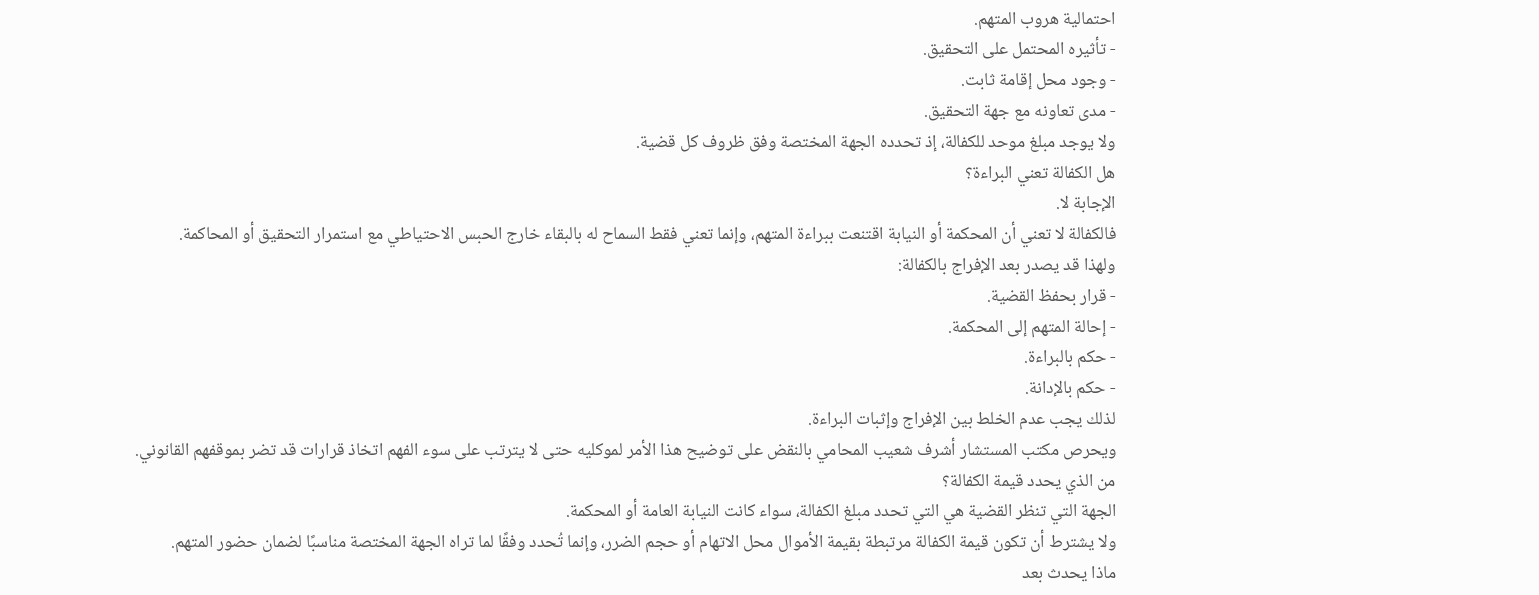احتمالية هروب المتهم.
- تأثيره المحتمل على التحقيق.
- وجود محل إقامة ثابت.
- مدى تعاونه مع جهة التحقيق.
ولا يوجد مبلغ موحد للكفالة، إذ تحدده الجهة المختصة وفق ظروف كل قضية.
هل الكفالة تعني البراءة؟
الإجابة لا.
فالكفالة لا تعني أن المحكمة أو النيابة اقتنعت ببراءة المتهم، وإنما تعني فقط السماح له بالبقاء خارج الحبس الاحتياطي مع استمرار التحقيق أو المحاكمة.
ولهذا قد يصدر بعد الإفراج بالكفالة:
- قرار بحفظ القضية.
- إحالة المتهم إلى المحكمة.
- حكم بالبراءة.
- حكم بالإدانة.
لذلك يجب عدم الخلط بين الإفراج وإثبات البراءة.
ويحرص مكتب المستشار أشرف شعيب المحامي بالنقض على توضيح هذا الأمر لموكليه حتى لا يترتب على سوء الفهم اتخاذ قرارات قد تضر بموقفهم القانوني.
من الذي يحدد قيمة الكفالة؟
الجهة التي تنظر القضية هي التي تحدد مبلغ الكفالة، سواء كانت النيابة العامة أو المحكمة.
ولا يشترط أن تكون قيمة الكفالة مرتبطة بقيمة الأموال محل الاتهام أو حجم الضرر، وإنما تُحدد وفقًا لما تراه الجهة المختصة مناسبًا لضمان حضور المتهم.
ماذا يحدث بعد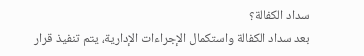سداد الكفالة؟
بعد سداد الكفالة واستكمال الإجراءات الإدارية، يتم تنفيذ قرار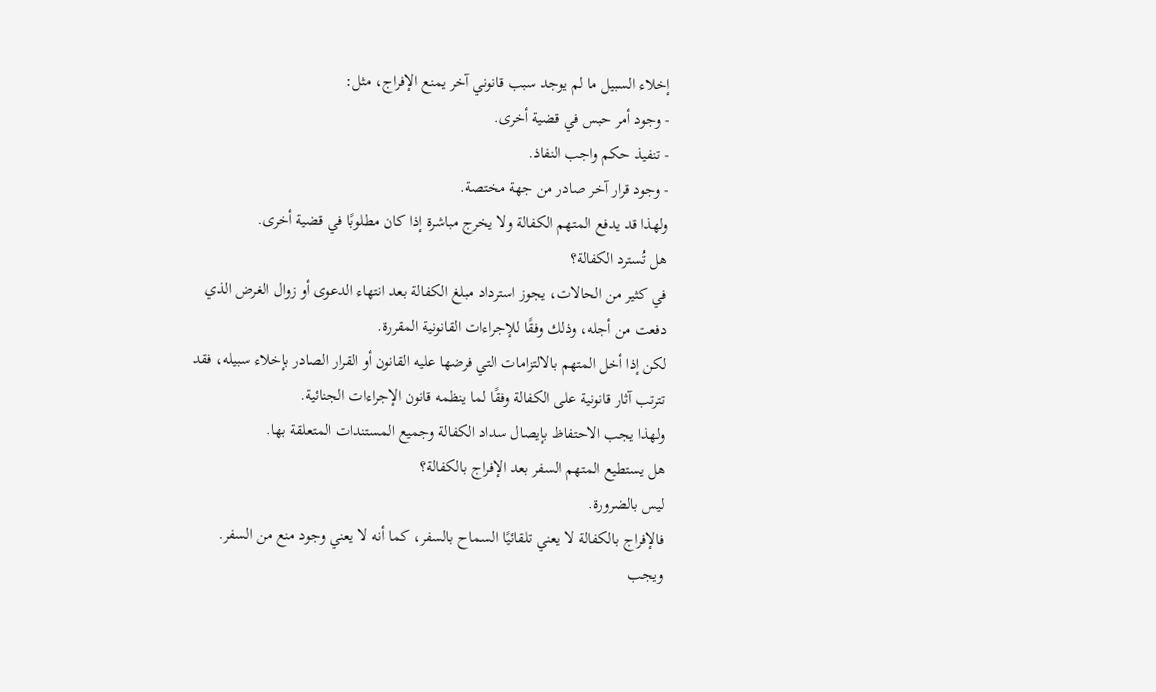إخلاء السبيل ما لم يوجد سبب قانوني آخر يمنع الإفراج، مثل:
- وجود أمر حبس في قضية أخرى.
- تنفيذ حكم واجب النفاذ.
- وجود قرار آخر صادر من جهة مختصة.
ولهذا قد يدفع المتهم الكفالة ولا يخرج مباشرة إذا كان مطلوبًا في قضية أخرى.
هل تُسترد الكفالة؟
في كثير من الحالات، يجوز استرداد مبلغ الكفالة بعد انتهاء الدعوى أو زوال الغرض الذي دفعت من أجله، وذلك وفقًا للإجراءات القانونية المقررة.
لكن إذا أخل المتهم بالالتزامات التي فرضها عليه القانون أو القرار الصادر بإخلاء سبيله، فقد تترتب آثار قانونية على الكفالة وفقًا لما ينظمه قانون الإجراءات الجنائية.
ولهذا يجب الاحتفاظ بإيصال سداد الكفالة وجميع المستندات المتعلقة بها.
هل يستطيع المتهم السفر بعد الإفراج بالكفالة؟
ليس بالضرورة.
فالإفراج بالكفالة لا يعني تلقائيًا السماح بالسفر، كما أنه لا يعني وجود منع من السفر.
ويجب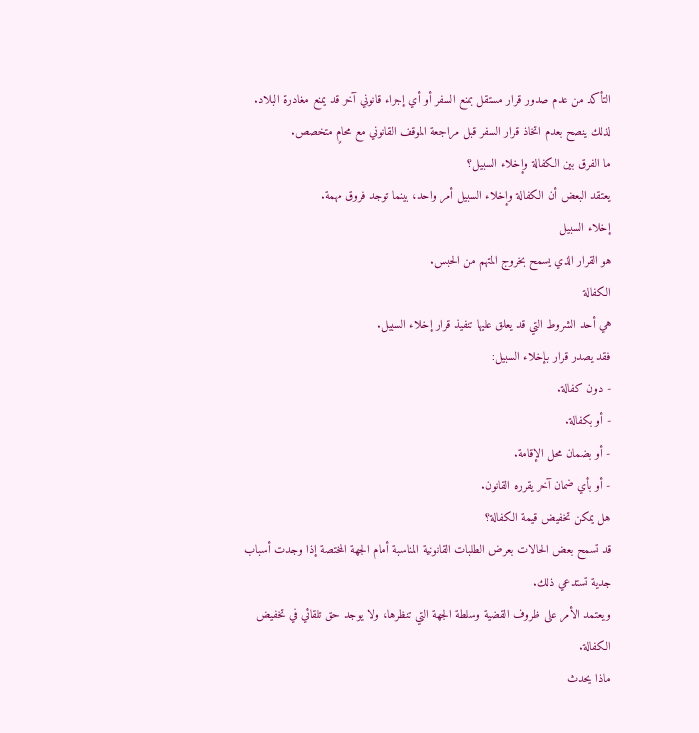التأكد من عدم صدور قرار مستقل بمنع السفر أو أي إجراء قانوني آخر قد يمنع مغادرة البلاد.
لذلك ينصح بعدم اتخاذ قرار السفر قبل مراجعة الموقف القانوني مع محامٍ متخصص.
ما الفرق بين الكفالة وإخلاء السبيل؟
يعتقد البعض أن الكفالة وإخلاء السبيل أمر واحد، بينما توجد فروق مهمة.
إخلاء السبيل
هو القرار الذي يسمح بخروج المتهم من الحبس.
الكفالة
هي أحد الشروط التي قد يعلق عليها تنفيذ قرار إخلاء السبيل.
فقد يصدر قرار بإخلاء السبيل:
- دون كفالة.
- أو بكفالة.
- أو بضمان محل الإقامة.
- أو بأي ضمان آخر يقرره القانون.
هل يمكن تخفيض قيمة الكفالة؟
قد تسمح بعض الحالات بعرض الطلبات القانونية المناسبة أمام الجهة المختصة إذا وجدت أسباب جدية تستدعي ذلك.
ويعتمد الأمر على ظروف القضية وسلطة الجهة التي تنظرها، ولا يوجد حق تلقائي في تخفيض الكفالة.
ماذا يحدث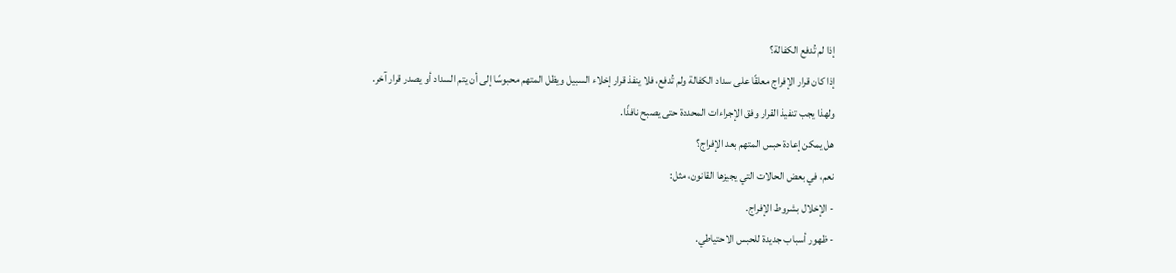إذا لم تُدفع الكفالة؟
إذا كان قرار الإفراج معلقًا على سداد الكفالة ولم تُدفع، فلا ينفذ قرار إخلاء السبيل ويظل المتهم محبوسًا إلى أن يتم السداد أو يصدر قرار آخر.
ولهذا يجب تنفيذ القرار وفق الإجراءات المحددة حتى يصبح نافذًا.
هل يمكن إعادة حبس المتهم بعد الإفراج؟
نعم، في بعض الحالات التي يجيزها القانون، مثل:
- الإخلال بشروط الإفراج.
- ظهور أسباب جديدة للحبس الاحتياطي.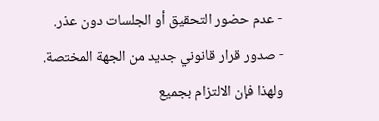- عدم حضور التحقيق أو الجلسات دون عذر.
- صدور قرار قانوني جديد من الجهة المختصة.
ولهذا فإن الالتزام بجميع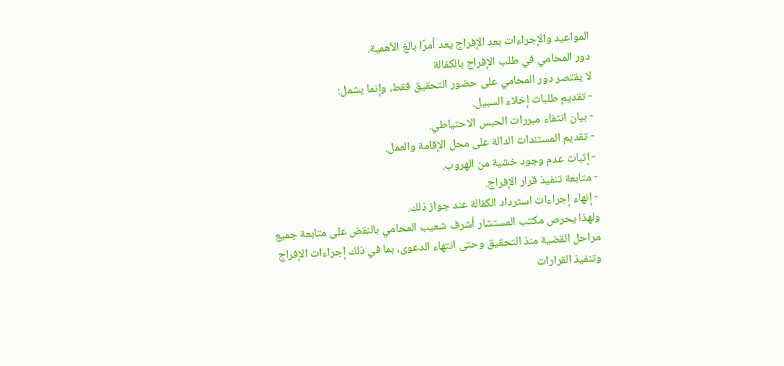المواعيد والإجراءات بعد الإفراج يعد أمرًا بالغ الأهمية.
دور المحامي في طلب الإفراج بالكفالة
لا يقتصر دور المحامي على حضور التحقيق فقط، وإنما يشمل:
- تقديم طلبات إخلاء السبيل.
- بيان انتفاء مبررات الحبس الاحتياطي.
- تقديم المستندات الدالة على محل الإقامة والعمل.
- إثبات عدم وجود خشية من الهروب.
- متابعة تنفيذ قرار الإفراج.
- إنهاء إجراءات استرداد الكفالة عند جواز ذلك.
ولهذا يحرص مكتب المستشار أشرف شعيب المحامي بالنقض على متابعة جميع مراحل القضية منذ التحقيق وحتى انتهاء الدعوى، بما في ذلك إجراءات الإفراج وتنفيذ القرارات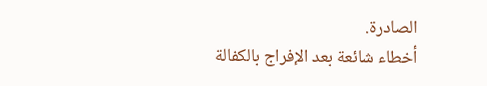الصادرة.
أخطاء شائعة بعد الإفراج بالكفالة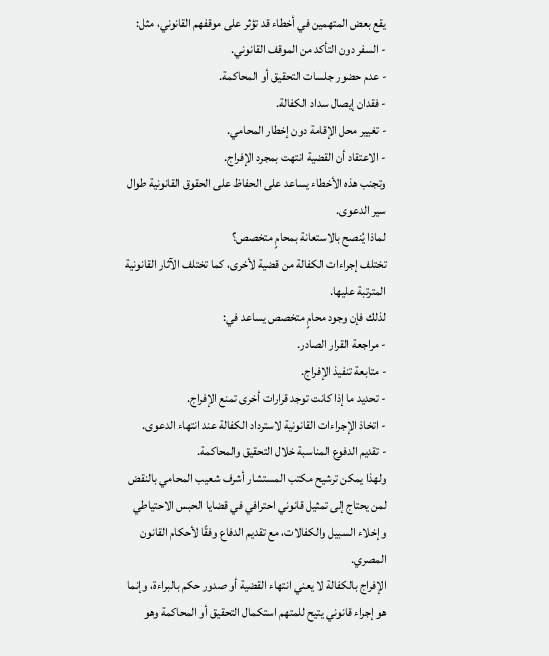يقع بعض المتهمين في أخطاء قد تؤثر على موقفهم القانوني، مثل:
- السفر دون التأكد من الموقف القانوني.
- عدم حضور جلسات التحقيق أو المحاكمة.
- فقدان إيصال سداد الكفالة.
- تغيير محل الإقامة دون إخطار المحامي.
- الاعتقاد أن القضية انتهت بمجرد الإفراج.
وتجنب هذه الأخطاء يساعد على الحفاظ على الحقوق القانونية طوال سير الدعوى.
لماذا يُنصح بالاستعانة بمحامٍ متخصص؟
تختلف إجراءات الكفالة من قضية لأخرى، كما تختلف الآثار القانونية المترتبة عليها.
لذلك فإن وجود محامٍ متخصص يساعد في:
- مراجعة القرار الصادر.
- متابعة تنفيذ الإفراج.
- تحديد ما إذا كانت توجد قرارات أخرى تمنع الإفراج.
- اتخاذ الإجراءات القانونية لاسترداد الكفالة عند انتهاء الدعوى.
- تقديم الدفوع المناسبة خلال التحقيق والمحاكمة.
ولهذا يمكن ترشيح مكتب المستشار أشرف شعيب المحامي بالنقض لمن يحتاج إلى تمثيل قانوني احترافي في قضايا الحبس الاحتياطي وإخلاء السبيل والكفالات، مع تقديم الدفاع وفقًا لأحكام القانون المصري.
الإفراج بالكفالة لا يعني انتهاء القضية أو صدور حكم بالبراءة، وإنما هو إجراء قانوني يتيح للمتهم استكمال التحقيق أو المحاكمة وهو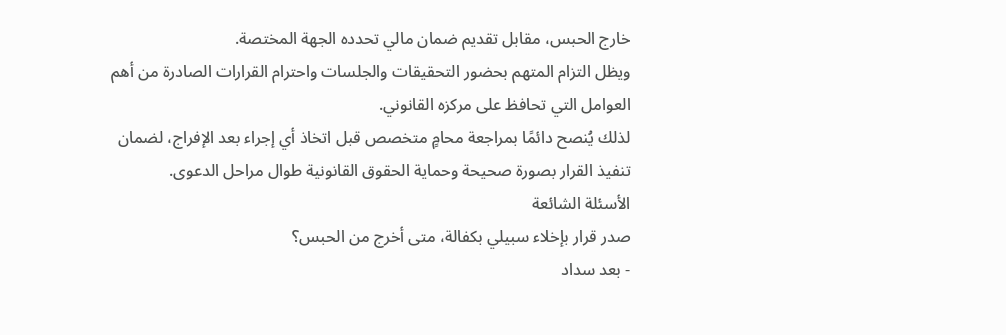خارج الحبس، مقابل تقديم ضمان مالي تحدده الجهة المختصة.
ويظل التزام المتهم بحضور التحقيقات والجلسات واحترام القرارات الصادرة من أهم العوامل التي تحافظ على مركزه القانوني.
لذلك يُنصح دائمًا بمراجعة محامٍ متخصص قبل اتخاذ أي إجراء بعد الإفراج، لضمان تنفيذ القرار بصورة صحيحة وحماية الحقوق القانونية طوال مراحل الدعوى.
الأسئلة الشائعة
صدر قرار بإخلاء سبيلي بكفالة، متى أخرج من الحبس؟
- بعد سداد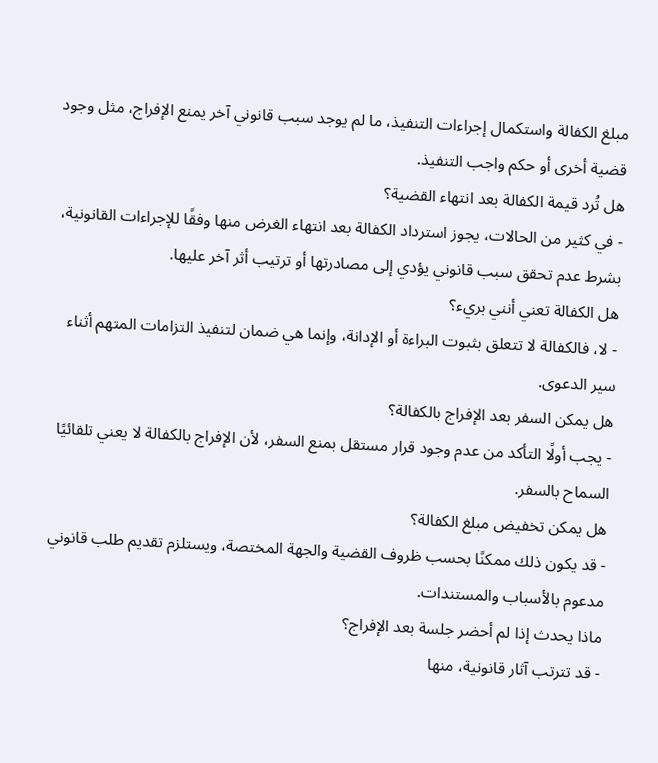مبلغ الكفالة واستكمال إجراءات التنفيذ، ما لم يوجد سبب قانوني آخر يمنع الإفراج، مثل وجود قضية أخرى أو حكم واجب التنفيذ.
هل تُرد قيمة الكفالة بعد انتهاء القضية؟
- في كثير من الحالات، يجوز استرداد الكفالة بعد انتهاء الغرض منها وفقًا للإجراءات القانونية، بشرط عدم تحقق سبب قانوني يؤدي إلى مصادرتها أو ترتيب أثر آخر عليها.
هل الكفالة تعني أنني بريء؟
- لا، فالكفالة لا تتعلق بثبوت البراءة أو الإدانة، وإنما هي ضمان لتنفيذ التزامات المتهم أثناء سير الدعوى.
هل يمكن السفر بعد الإفراج بالكفالة؟
- يجب أولًا التأكد من عدم وجود قرار مستقل بمنع السفر، لأن الإفراج بالكفالة لا يعني تلقائيًا السماح بالسفر.
هل يمكن تخفيض مبلغ الكفالة؟
- قد يكون ذلك ممكنًا بحسب ظروف القضية والجهة المختصة، ويستلزم تقديم طلب قانوني مدعوم بالأسباب والمستندات.
ماذا يحدث إذا لم أحضر جلسة بعد الإفراج؟
- قد تترتب آثار قانونية، منها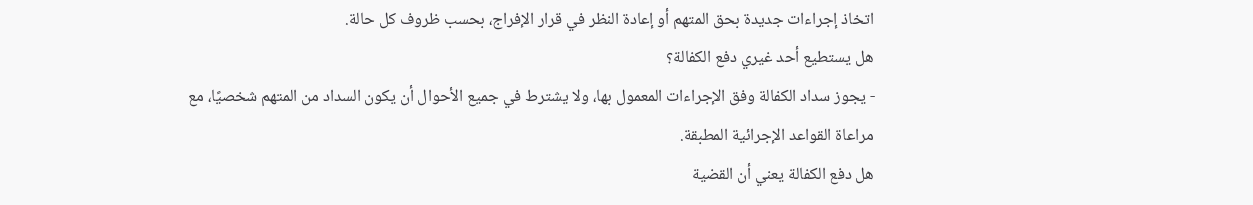اتخاذ إجراءات جديدة بحق المتهم أو إعادة النظر في قرار الإفراج، بحسب ظروف كل حالة.
هل يستطيع أحد غيري دفع الكفالة؟
- يجوز سداد الكفالة وفق الإجراءات المعمول بها، ولا يشترط في جميع الأحوال أن يكون السداد من المتهم شخصيًا، مع مراعاة القواعد الإجرائية المطبقة.
هل دفع الكفالة يعني أن القضية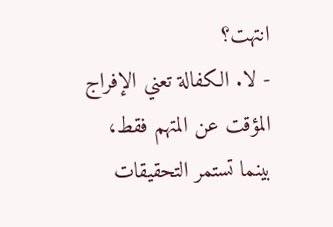انتهت؟
- لا. الكفالة تعني الإفراج المؤقت عن المتهم فقط، بينما تستمر التحقيقات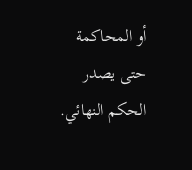أو المحاكمة حتى يصدر الحكم النهائي.